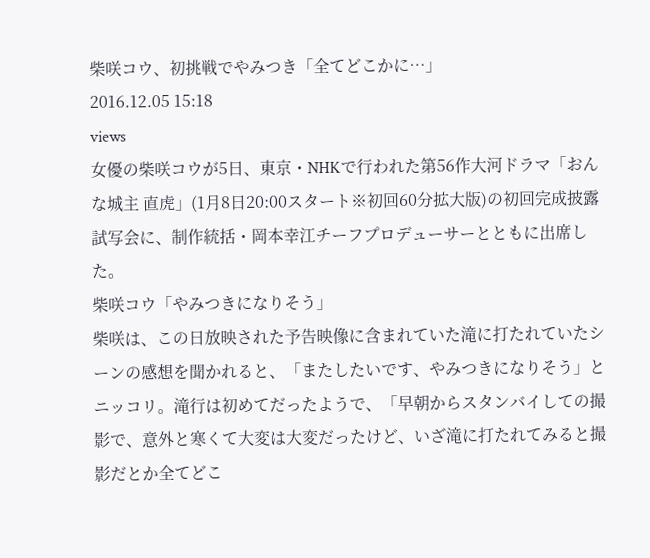柴咲コウ、初挑戦でやみつき「全てどこかに…」
2016.12.05 15:18
views
女優の柴咲コウが5日、東京・NHKで行われた第56作大河ドラマ「おんな城主 直虎」(1月8日20:00スタート※初回60分拡大版)の初回完成披露試写会に、制作統括・岡本幸江チーフプロデューサーとともに出席した。
柴咲コウ「やみつきになりそう」
柴咲は、この日放映された予告映像に含まれていた滝に打たれていたシーンの感想を聞かれると、「またしたいです、やみつきになりそう」とニッコリ。滝行は初めてだったようで、「早朝からスタンバイしての撮影で、意外と寒くて大変は大変だったけど、いざ滝に打たれてみると撮影だとか全てどこ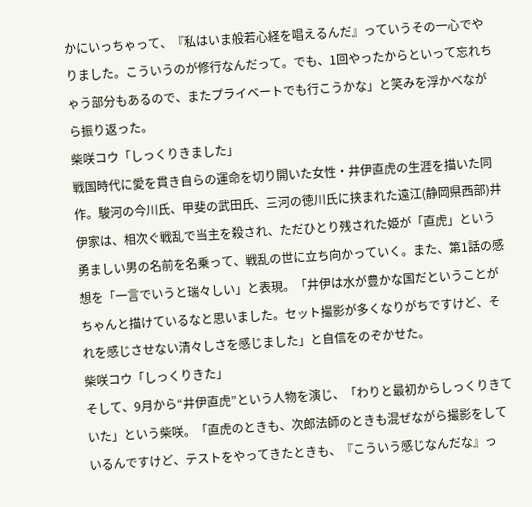かにいっちゃって、『私はいま般若心経を唱えるんだ』っていうその一心でやりました。こういうのが修行なんだって。でも、1回やったからといって忘れちゃう部分もあるので、またプライベートでも行こうかな」と笑みを浮かべながら振り返った。
柴咲コウ「しっくりきました」
戦国時代に愛を貫き自らの運命を切り開いた女性・井伊直虎の生涯を描いた同作。駿河の今川氏、甲斐の武田氏、三河の徳川氏に挟まれた遠江(静岡県西部)井伊家は、相次ぐ戦乱で当主を殺され、ただひとり残された姫が「直虎」という勇ましい男の名前を名乗って、戦乱の世に立ち向かっていく。また、第1話の感想を「一言でいうと瑞々しい」と表現。「井伊は水が豊かな国だということがちゃんと描けているなと思いました。セット撮影が多くなりがちですけど、それを感じさせない清々しさを感じました」と自信をのぞかせた。
柴咲コウ「しっくりきた」
そして、9月から“井伊直虎”という人物を演じ、「わりと最初からしっくりきていた」という柴咲。「直虎のときも、次郎法師のときも混ぜながら撮影をしているんですけど、テストをやってきたときも、『こういう感じなんだな』っ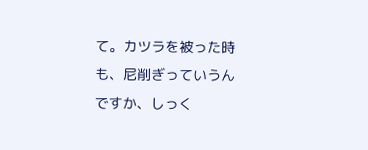て。カツラを被った時も、尼削ぎっていうんですか、しっく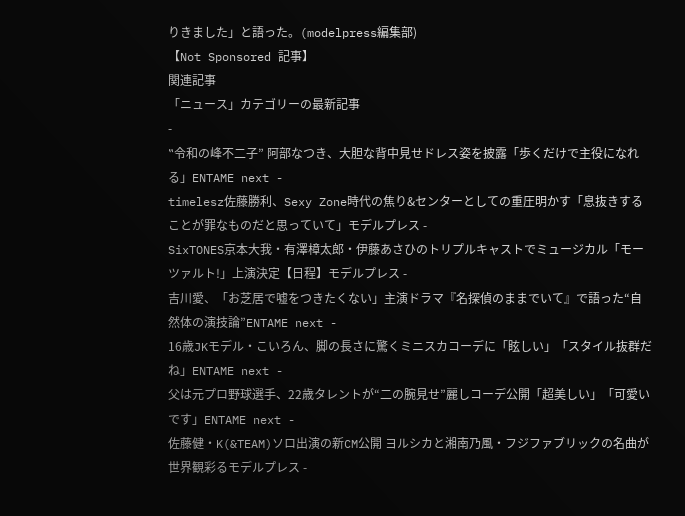りきました」と語った。(modelpress編集部)
【Not Sponsored 記事】
関連記事
「ニュース」カテゴリーの最新記事
-
‟令和の峰不二子” 阿部なつき、大胆な背中見せドレス姿を披露「歩くだけで主役になれる」ENTAME next -
timelesz佐藤勝利、Sexy Zone時代の焦り&センターとしての重圧明かす「息抜きすることが罪なものだと思っていて」モデルプレス -
SixTONES京本大我・有澤樟太郎・伊藤あさひのトリプルキャストでミュージカル「モーツァルト!」上演決定【日程】モデルプレス -
吉川愛、「お芝居で嘘をつきたくない」主演ドラマ『名探偵のままでいて』で語った“自然体の演技論”ENTAME next -
16歳JKモデル・こいろん、脚の長さに驚くミニスカコーデに「眩しい」「スタイル抜群だね」ENTAME next -
父は元プロ野球選手、22歳タレントが“二の腕見せ”麗しコーデ公開「超美しい」「可愛いです」ENTAME next -
佐藤健・K(&TEAM)ソロ出演の新CM公開 ヨルシカと湘南乃風・フジファブリックの名曲が世界観彩るモデルプレス -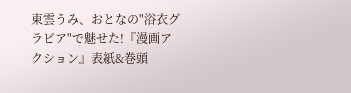東雲うみ、おとなの"浴衣グラビア"で魅せた!『漫画アクション』表紙&巻頭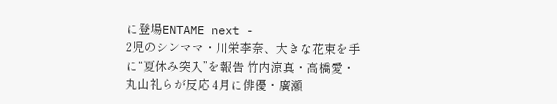に登場ENTAME next -
2児のシンママ・川栄李奈、大きな花束を手に“夏休み突入”を報告 竹内涼真・高橋愛・丸山礼らが反応 4月に俳優・廣瀬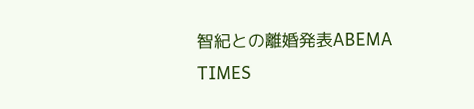智紀との離婚発表ABEMA TIMES